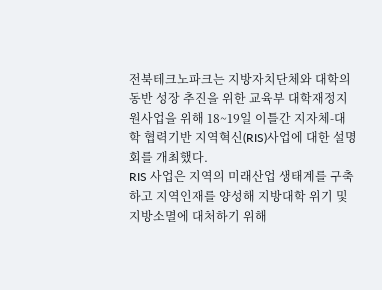전북테크노파크는 지방자치단체와 대학의 동반 성장 추진을 위한 교육부 대학재정지원사업을 위해 18~19일 이틀간 지자체-대학 협력기반 지역혁신(RIS)사업에 대한 설명회를 개최했다.
RIS 사업은 지역의 미래산업 생태계를 구축하고 지역인재를 양성해 지방대학 위기 및 지방소멸에 대처하기 위해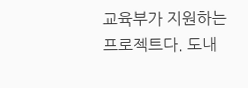교육부가 지원하는 프로젝트다. 도내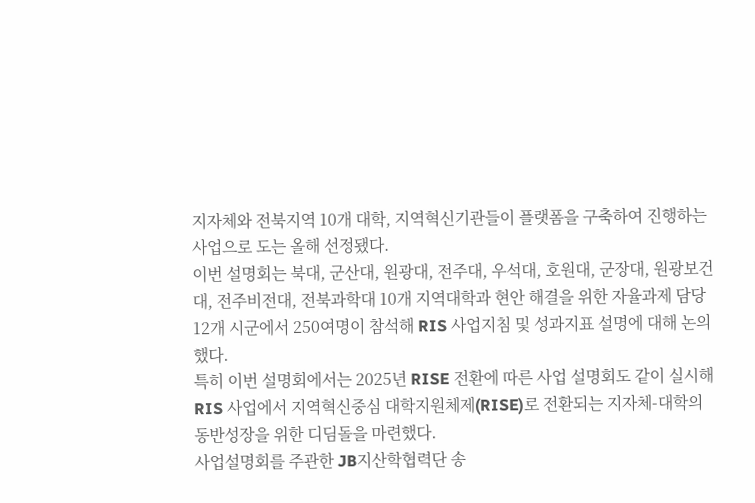지자체와 전북지역 10개 대학, 지역혁신기관들이 플랫폼을 구축하여 진행하는 사업으로 도는 올해 선정됐다.
이번 설명회는 북대, 군산대, 원광대, 전주대, 우석대, 호원대, 군장대, 원광보건대, 전주비전대, 전북과학대 10개 지역대학과 현안 해결을 위한 자율과제 담당 12개 시군에서 250여명이 참석해 RIS 사업지침 및 성과지표 설명에 대해 논의했다.
특히 이번 설명회에서는 2025년 RISE 전환에 따른 사업 설명회도 같이 실시해 RIS 사업에서 지역혁신중심 대학지원체제(RISE)로 전환되는 지자체-대학의 동반성장을 위한 디딤돌을 마련했다.
사업설명회를 주관한 JB지산학협력단 송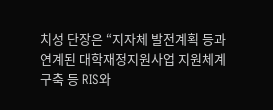치성 단장은 “지자체 발전계획 등과 연계된 대학재정지원사업 지원체계 구축 등 RIS와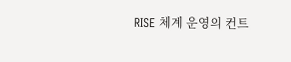RISE 체계 운영의 컨트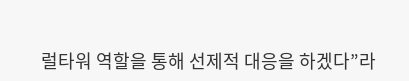럴타워 역할을 통해 선제적 대응을 하겠다”라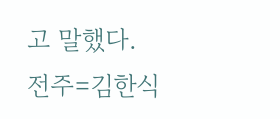고 말했다.
전주=김한식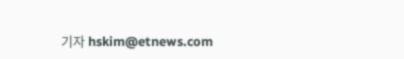기자 hskim@etnews.com